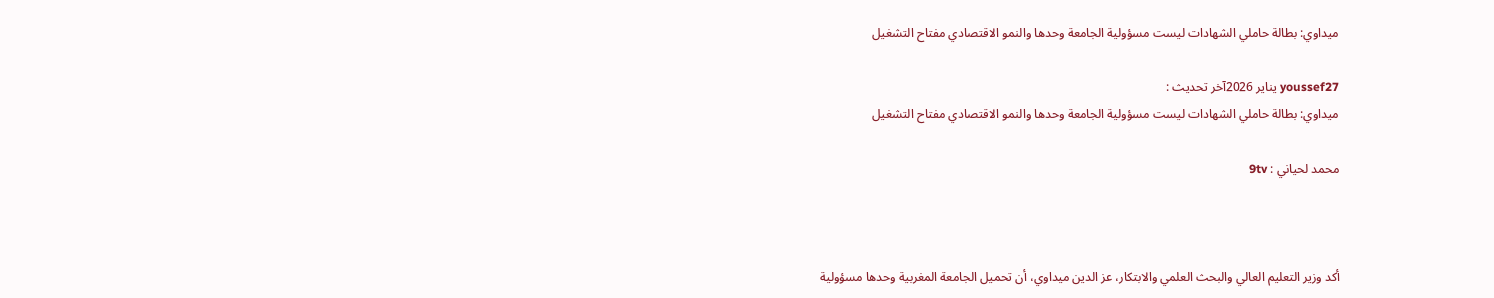ميداوي: بطالة حاملي الشهادات ليست مسؤولية الجامعة وحدها والنمو الاقتصادي مفتاح التشغيل

youssef27 يناير 2026آخر تحديث :
ميداوي: بطالة حاملي الشهادات ليست مسؤولية الجامعة وحدها والنمو الاقتصادي مفتاح التشغيل

محمد لحياني : 9tv



أكد وزير التعليم العالي والبحث العلمي والابتكار، عز الدين ميداوي، أن تحميل الجامعة المغربية وحدها مسؤولية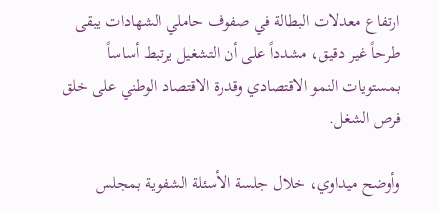ارتفاع معدلات البطالة في صفوف حاملي الشهادات يبقى طرحاً غير دقيق، مشدداً على أن التشغيل يرتبط أساساً بمستويات النمو الاقتصادي وقدرة الاقتصاد الوطني على خلق فرص الشغل.

وأوضح ميداوي، خلال جلسة الأسئلة الشفوية بمجلس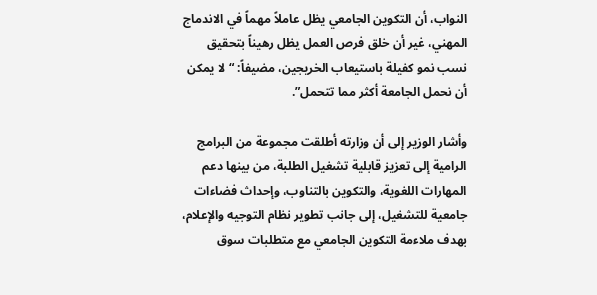النواب، أن التكوين الجامعي يظل عاملاً مهماً في الاندماج المهني، غير أن خلق فرص العمل يظل رهيناً بتحقيق نسب نمو كفيلة باستيعاب الخريجين، مضيفاً: “لا يمكن أن نحمل الجامعة أكثر مما تتحمل”.

وأشار الوزير إلى أن وزارته أطلقت مجموعة من البرامج الرامية إلى تعزيز قابلية تشغيل الطلبة، من بينها دعم المهارات اللغوية، والتكوين بالتناوب، وإحداث فضاءات جامعية للتشغيل، إلى جانب تطوير نظام التوجيه والإعلام، بهدف ملاءمة التكوين الجامعي مع متطلبات سوق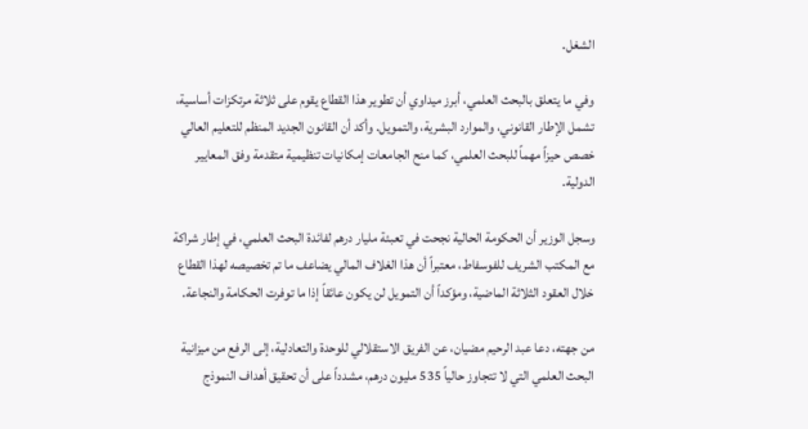الشغل.

وفي ما يتعلق بالبحث العلمي، أبرز ميداوي أن تطوير هذا القطاع يقوم على ثلاثة مرتكزات أساسية، تشمل الإطار القانوني، والموارد البشرية، والتمويل. وأكد أن القانون الجديد المنظم للتعليم العالي خصص حيزاً مهماً للبحث العلمي، كما منح الجامعات إمكانيات تنظيمية متقدمة وفق المعايير الدولية.

وسجل الوزير أن الحكومة الحالية نجحت في تعبئة مليار درهم لفائدة البحث العلمي، في إطار شراكة مع المكتب الشريف للفوسفاط، معتبراً أن هذا الغلاف المالي يضاعف ما تم تخصيصه لهذا القطاع خلال العقود الثلاثة الماضية، ومؤكداً أن التمويل لن يكون عائقاً إذا ما توفرت الحكامة والنجاعة.

من جهته، دعا عبد الرحيم مضيان، عن الفريق الاستقلالي للوحدة والتعادلية، إلى الرفع من ميزانية البحث العلمي التي لا تتجاوز حالياً 535 مليون درهم، مشدداً على أن تحقيق أهداف النموذج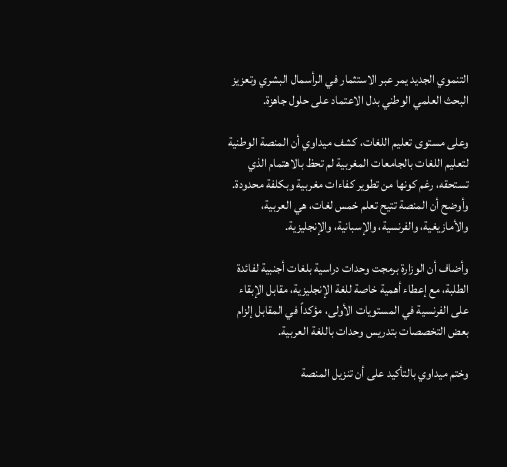التنموي الجديد يمر عبر الاستثمار في الرأسمال البشري وتعزيز البحث العلمي الوطني بدل الاعتماد على حلول جاهزة.

وعلى مستوى تعليم اللغات، كشف ميداوي أن المنصة الوطنية لتعليم اللغات بالجامعات المغربية لم تحظ بالاهتمام الذي تستحقه، رغم كونها من تطوير كفاءات مغربية وبكلفة محدودة. وأوضح أن المنصة تتيح تعلم خمس لغات، هي العربية، والأمازيغية، والفرنسية، والإسبانية، والإنجليزية.

وأضاف أن الوزارة برمجت وحدات دراسية بلغات أجنبية لفائدة الطلبة، مع إعطاء أهمية خاصة للغة الإنجليزية، مقابل الإبقاء على الفرنسية في المستويات الأولى، مؤكداً في المقابل إلزام بعض التخصصات بتدريس وحدات باللغة العربية.

وختم ميداوي بالتأكيد على أن تنزيل المنصة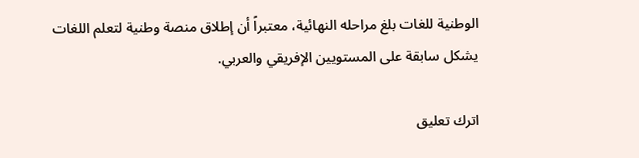الوطنية للغات بلغ مراحله النهائية، معتبراً أن إطلاق منصة وطنية لتعلم اللغات يشكل سابقة على المستويين الإفريقي والعربي.

اترك تعليق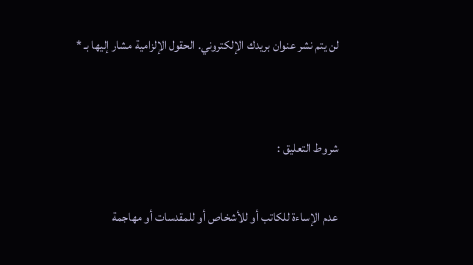لن يتم نشر عنوان بريدك الإلكتروني. الحقول الإلزامية مشار إليها بـ *


شروط التعليق :

عدم الإساءة للكاتب أو للأشخاص أو للمقدسات أو مهاجمة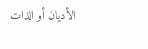الأديان أو الذات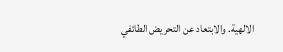الالهية. والابتعاد عن التحريض الطائفي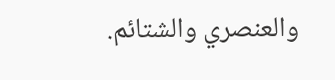والعنصري والشتائم.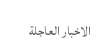الاخبار العاجلة